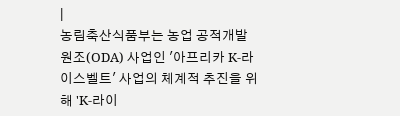|
농림축산식품부는 농업 공적개발원조(ODA) 사업인 '아프리카 K-라이스벨트' 사업의 체계적 추진을 위해 'K-라이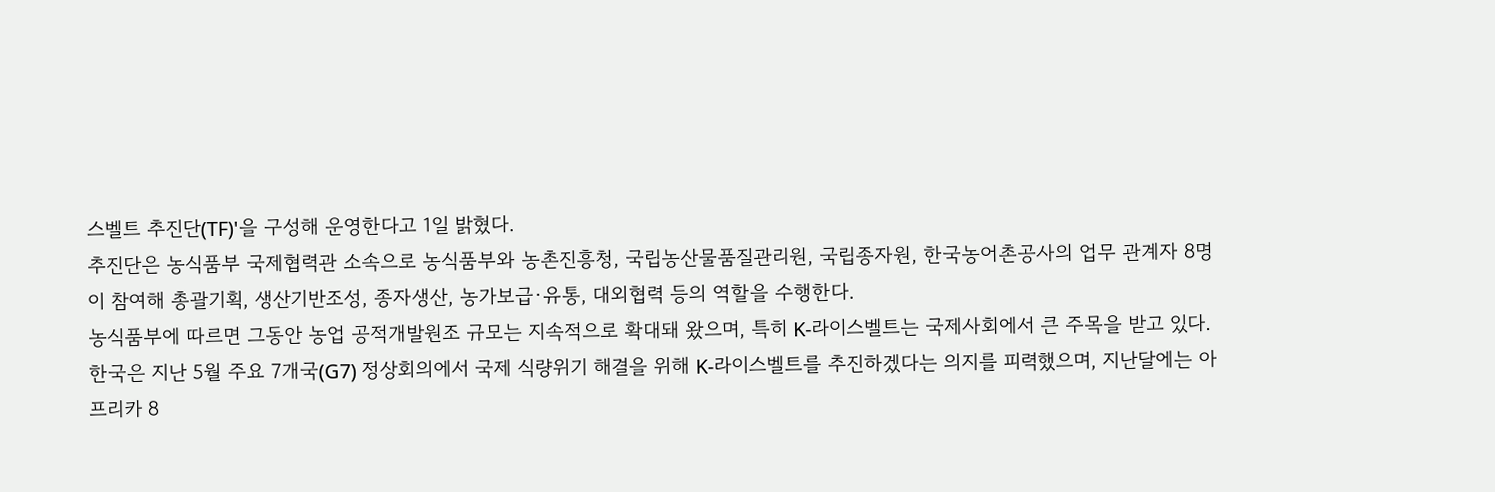스벨트 추진단(TF)'을 구성해 운영한다고 1일 밝혔다.
추진단은 농식품부 국제협력관 소속으로 농식품부와 농촌진흥청, 국립농산물품질관리원, 국립종자원, 한국농어촌공사의 업무 관계자 8명이 참여해 총괄기획, 생산기반조성, 종자생산, 농가보급·유통, 대외협력 등의 역할을 수행한다.
농식품부에 따르면 그동안 농업 공적개발원조 규모는 지속적으로 확대돼 왔으며, 특히 K-라이스벨트는 국제사회에서 큰 주목을 받고 있다.
한국은 지난 5월 주요 7개국(G7) 정상회의에서 국제 식량위기 해결을 위해 K-라이스벨트를 추진하겠다는 의지를 피력했으며, 지난달에는 아프리카 8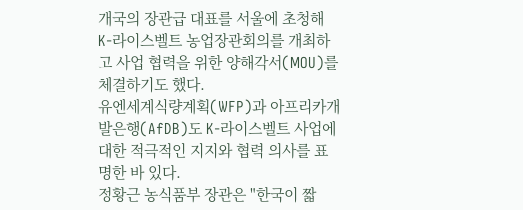개국의 장관급 대표를 서울에 초청해 K-라이스벨트 농업장관회의를 개최하고 사업 협력을 위한 양해각서(MOU)를 체결하기도 했다.
유엔세계식량계획(WFP)과 아프리카개발은행(AfDB)도 K-라이스벨트 사업에 대한 적극적인 지지와 협력 의사를 표명한 바 있다.
정황근 농식품부 장관은 "한국이 짧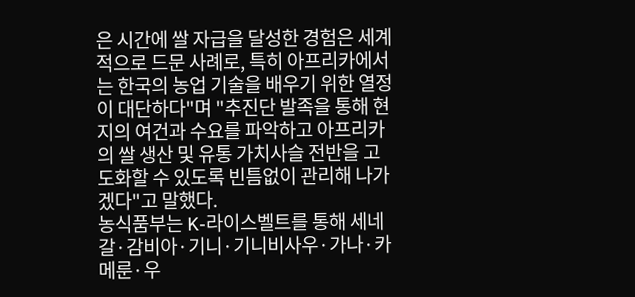은 시간에 쌀 자급을 달성한 경험은 세계적으로 드문 사례로, 특히 아프리카에서는 한국의 농업 기술을 배우기 위한 열정이 대단하다"며 "추진단 발족을 통해 현지의 여건과 수요를 파악하고 아프리카의 쌀 생산 및 유통 가치사슬 전반을 고도화할 수 있도록 빈틈없이 관리해 나가겠다"고 말했다.
농식품부는 K-라이스벨트를 통해 세네갈·감비아·기니·기니비사우·가나·카메룬·우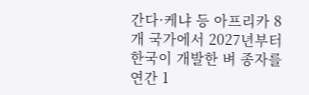간다·케냐 등 아프리카 8개 국가에서 2027년부터 한국이 개발한 벼 종자를 연간 1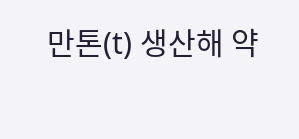만톤(t) 생산해 약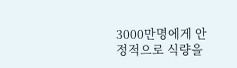3000만명에게 안정적으로 식량을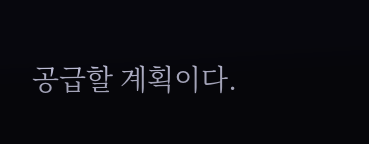공급할 계획이다.